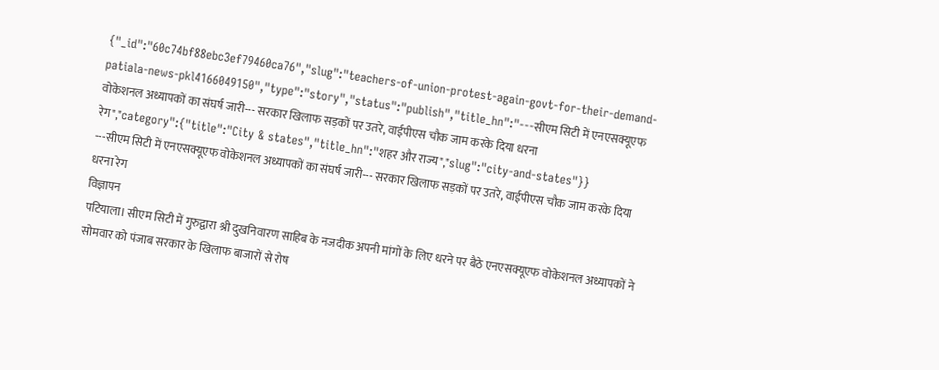{"_id":"60c74bf88ebc3ef79460ca76","slug":"teachers-of-union-protest-again-govt-for-their-demand-patiala-news-pkl4166049150","type":"story","status":"publish","title_hn":"---सीएम सिटी में एनएसक्यूएफ वोकेशनल अध्यापकों का संघर्ष जारी--- सरकार खिलाफ सड़कों पर उतरे, वाईपीएस चौक जाम करके दिया धरना रेग","category":{"title":"City & states","title_hn":"शहर और राज्य","slug":"city-and-states"}}
---सीएम सिटी में एनएसक्यूएफ वोकेशनल अध्यापकों का संघर्ष जारी--- सरकार खिलाफ सड़कों पर उतरे, वाईपीएस चौक जाम करके दिया धरना रेग
विज्ञापन
पटियाला। सीएम सिटी में गुरुद्वारा श्री दुखनिवारण साहिब के नजदीक अपनी मांगों के लिए धरने पर बैठे एनएसक्यूएफ वोकेशनल अध्यापकों ने सोमवार को पंजाब सरकार के खिलाफ बाजारों से रोष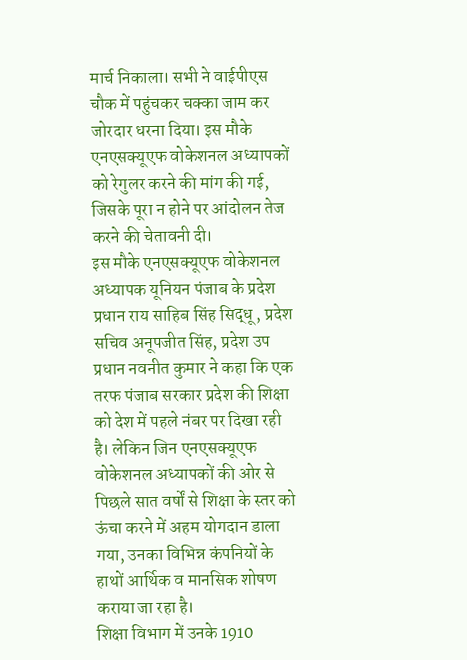मार्च निकाला। सभी ने वाईपीएस चौक में पहुंचकर चक्का जाम कर जोरदार धरना दिया। इस मौके एनएसक्यूएफ वोकेशनल अध्यापकों को रेगुलर करने की मांग की गई, जिसके पूरा न होने पर आंदोलन तेज करने की चेतावनी दी।
इस मौके एनएसक्यूएफ वोकेशनल अध्यापक यूनियन पंजाब के प्रदेश प्रधान राय साहिब सिंह सिद्धू, प्रदेश सचिव अनूपजीत सिंह, प्रदेश उप प्रधान नवनीत कुमार ने कहा कि एक तरफ पंजाब सरकार प्रदेश की शिक्षा को देश में पहले नंबर पर दिखा रही है। लेकिन जिन एनएसक्यूएफ वोकेशनल अध्यापकों की ओर से पिछले सात वर्षों से शिक्षा के स्तर को ऊंचा करने में अहम योगदान डाला गया, उनका विभिन्न कंपनियों के हाथों आर्थिक व मानसिक शोषण कराया जा रहा है।
शिक्षा विभाग में उनके 1910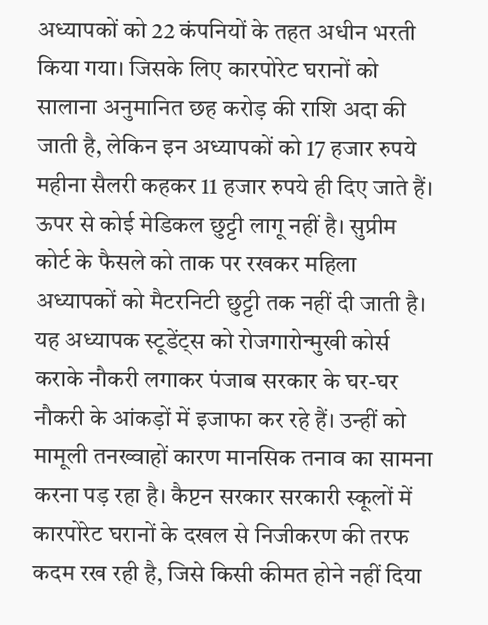अध्यापकों को 22 कंपनियों के तहत अधीन भरती किया गया। जिसके लिए कारपोरेट घरानों को सालाना अनुमानित छह करोड़ की राशि अदा की जाती है, लेकिन इन अध्यापकों को 17 हजार रुपये महीना सैलरी कहकर 11 हजार रुपये ही दिए जाते हैं। ऊपर से कोई मेडिकल छुट्टी लागू नहीं है। सुप्रीम कोर्ट के फैसले को ताक पर रखकर महिला अध्यापकों को मैटरनिटी छुट्टी तक नहीं दी जाती है। यह अध्यापक स्टूडेंट्स को रोजगारोन्मुखी कोर्स कराके नौकरी लगाकर पंजाब सरकार के घर-घर नौकरी के आंकड़ों में इजाफा कर रहे हैं। उन्हीं को मामूली तनख्वाहों कारण मानसिक तनाव का सामना करना पड़ रहा है। कैप्टन सरकार सरकारी स्कूलों में कारपोरेट घरानों के दखल से निजीकरण की तरफ कदम रख रही है, जिसे किसी कीमत होने नहीं दिया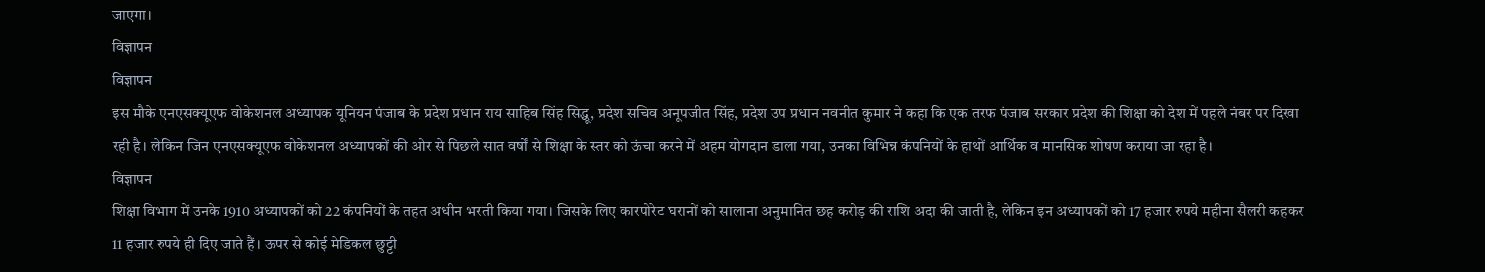जाएगा।
विज्ञापन
विज्ञापन
इस मौके एनएसक्यूएफ वोकेशनल अध्यापक यूनियन पंजाब के प्रदेश प्रधान राय साहिब सिंह सिद्धू, प्रदेश सचिव अनूपजीत सिंह, प्रदेश उप प्रधान नवनीत कुमार ने कहा कि एक तरफ पंजाब सरकार प्रदेश की शिक्षा को देश में पहले नंबर पर दिखा रही है। लेकिन जिन एनएसक्यूएफ वोकेशनल अध्यापकों की ओर से पिछले सात वर्षों से शिक्षा के स्तर को ऊंचा करने में अहम योगदान डाला गया, उनका विभिन्न कंपनियों के हाथों आर्थिक व मानसिक शोषण कराया जा रहा है।
विज्ञापन
शिक्षा विभाग में उनके 1910 अध्यापकों को 22 कंपनियों के तहत अधीन भरती किया गया। जिसके लिए कारपोरेट घरानों को सालाना अनुमानित छह करोड़ की राशि अदा की जाती है, लेकिन इन अध्यापकों को 17 हजार रुपये महीना सैलरी कहकर 11 हजार रुपये ही दिए जाते हैं। ऊपर से कोई मेडिकल छुट्टी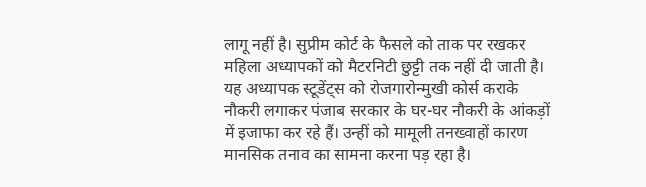लागू नहीं है। सुप्रीम कोर्ट के फैसले को ताक पर रखकर महिला अध्यापकों को मैटरनिटी छुट्टी तक नहीं दी जाती है। यह अध्यापक स्टूडेंट्स को रोजगारोन्मुखी कोर्स कराके नौकरी लगाकर पंजाब सरकार के घर-घर नौकरी के आंकड़ों में इजाफा कर रहे हैं। उन्हीं को मामूली तनख्वाहों कारण मानसिक तनाव का सामना करना पड़ रहा है।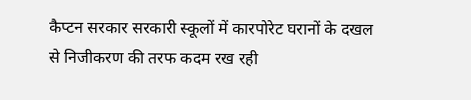कैप्टन सरकार सरकारी स्कूलों में कारपोरेट घरानों के दखल से निजीकरण की तरफ कदम रख रही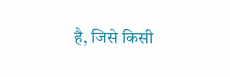है, जिसे किसी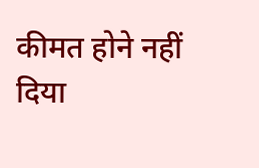कीमत होने नहीं दिया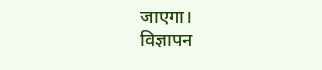जाएगा।
विज्ञापन